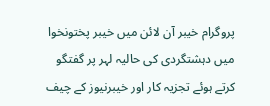پروگرام خیبر آن لائن میں خیبر پختونخوا میں دہشتگردی کی حالیہ لہر پر گفتگو کرتے ہوئے تجزیہ کار اور خیبرنیوز کے چیف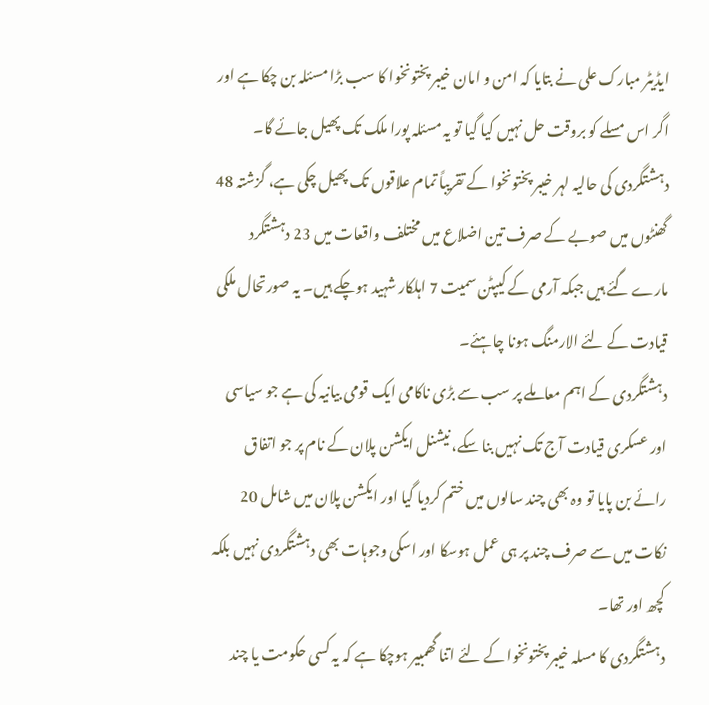ایڈیٹر مبارک علی نے بتایا کہ امن و امان خیبر پختونخوا کا سب بڑا مسئلہ بن چکا ہے اور اگر اس مسلے کو بروقت حل نہیں کیا گیا تو یہ مسئلہ پورا ملک تک پھیل جائے گا۔
دہشتگردی کی حالیہ لہر خیبر پختونخوا کے تقریباً تمام علاقوں تک پھیل چکی ہے، گزشتہ 48 گھنٹوں میں صوبے کے صرف تین اضلاع میں مختلف واقعات میں 23 دہشتگرد مارے گئے ہیں جبکہ آرمی کے کیپٹن سمیت 7 اہلکار شہید ہوچکے ہیں۔ یہ صورتحال ملکی قیادت کے لئے الارمنگ ہونا چاہئے۔
دہشتگردی کے اہم معاملے پر سب سے بڑی ناکامی ایک قومی بیانیہ کی ہے جو سیاسی اور عسکری قیادت آج تک نہیں بنا سکے، نیشنل ایکشن پلان کے نام پر جو اتفاق رائے بن پایا تو وہ بھی چند سالوں میں ختم کردیا گیا اور ایکشن پلان میں شامل 20 نکات میں سے صرف چند پر ہی عمل ہوسکا اور اسکی وجوہات بھی دہشتگردی نہیں بلکہ کچھ اور تھا۔
دہشتگردی کا مسلہ خیبر پختونخوا کے لئے اتنا گھمبیر ہوچکا ہے کہ یہ کسی حکومت یا چند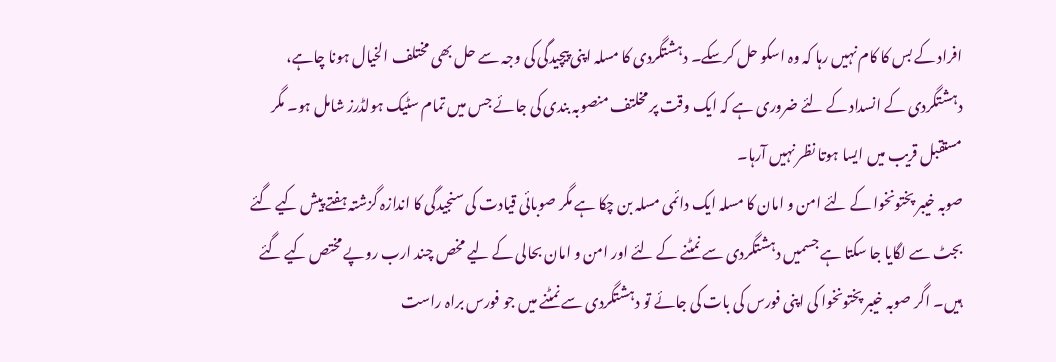افراد کے بس کا کام نہیں رہا کہ وہ اسکو حل کرسکے۔ دہشتگردی کا مسلہ اپنی پیچیدگی کی وجہ سے حل بھی مختلف الخیال ہونا چاہے، دہشتگردی کے انسداد کے لئے ضروری ہے کہ ایک وقت پر مخلتف منصوبہ بندی کی جائے جس میں تمام سٹیک ہولڈرز شامل ہو۔ مگر مستقبل قریب میں ایسا ہوتا نظر نہیں آرہا۔
صوبہ خیبر پختونخوا کے لئے امن و امان کا مسلہ ایک دائمی مسلہ بن چکا ہے مگر صوبائی قیادت کی سنجیدگی کا اندازہ گزشتہ ہفتے پیش کیے گئے بجٹ سے لگایا جا سکتا ہے جسمیں دہشتگردی سے نمٹنے کے لئے اور امن و امان بحالی کے لیے مخص چند ارب روپے مختص کیے گئے ہیں۔ اگر صوبہ خیبر پختونخوا کی اپنی فورس کی بات کی جائے تو دہشتگردی سے نمٹنے میں جو فورس براہ راست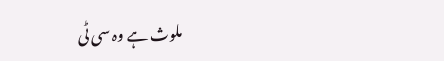ملوث ہے وہ سی ٹی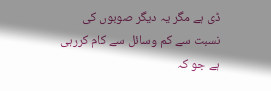ڈی ہے مگر یہ دیگر صوبوں کی نسبت سے کم وسائل سے کام کررہی ہے جو کہ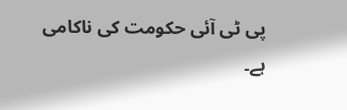پی ٹی آئی حکومت کی ناکامی ہے۔